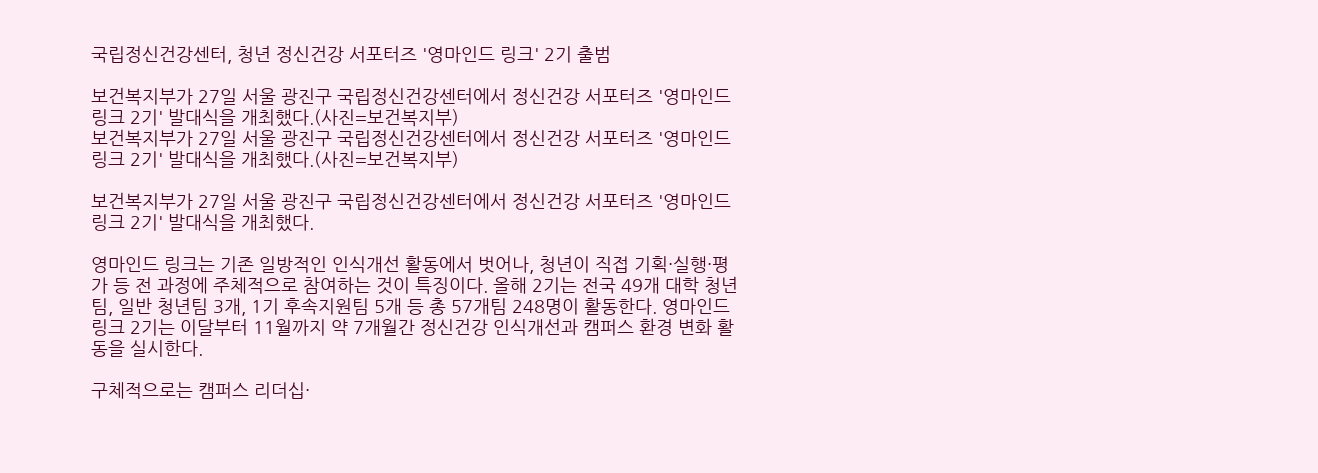국립정신건강센터, 청년 정신건강 서포터즈 '영마인드 링크' 2기 출범

보건복지부가 27일 서울 광진구 국립정신건강센터에서 정신건강 서포터즈 '영마인드 링크 2기' 발대식을 개최했다.(사진=보건복지부)
보건복지부가 27일 서울 광진구 국립정신건강센터에서 정신건강 서포터즈 '영마인드 링크 2기' 발대식을 개최했다.(사진=보건복지부)

보건복지부가 27일 서울 광진구 국립정신건강센터에서 정신건강 서포터즈 '영마인드 링크 2기' 발대식을 개최했다.

영마인드 링크는 기존 일방적인 인식개선 활동에서 벗어나, 청년이 직접 기획·실행·평가 등 전 과정에 주체적으로 참여하는 것이 특징이다. 올해 2기는 전국 49개 대학 청년팀, 일반 청년팀 3개, 1기 후속지원팀 5개 등 총 57개팀 248명이 활동한다. 영마인드 링크 2기는 이달부터 11월까지 약 7개월간 정신건강 인식개선과 캠퍼스 환경 변화 활동을 실시한다.

구체적으로는 캠퍼스 리더십·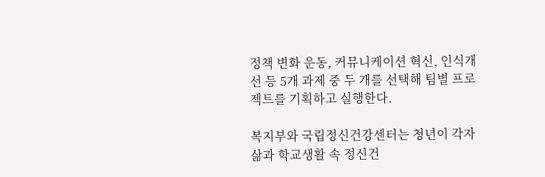정책 변화 운동, 커뮤니케이션 혁신, 인식개선 등 5개 과제 중 두 개를 선택해 팀별 프로젝트를 기획하고 실행한다.

복지부와 국립정신건강센터는 청년이 각자 삶과 학교생활 속 정신건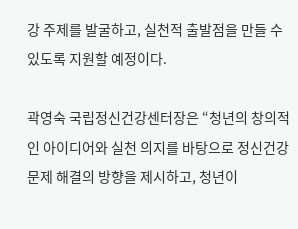강 주제를 발굴하고, 실천적 출발점을 만들 수 있도록 지원할 예정이다.

곽영숙 국립정신건강센터장은 “청년의 창의적인 아이디어와 실천 의지를 바탕으로 정신건강 문제 해결의 방향을 제시하고, 청년이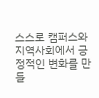스스로 캠퍼스와 지역사회에서 긍정적인 변화를 만들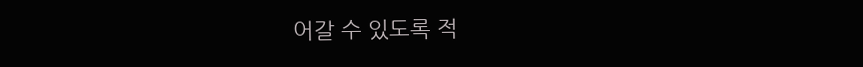어갈 수 있도록 적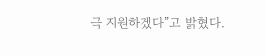극 지원하겠다”고 밝혔다.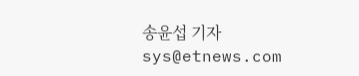송윤섭 기자 sys@etnews.com